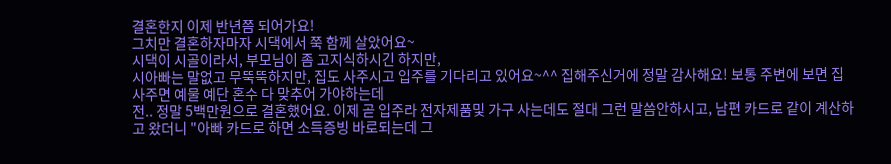결혼한지 이제 반년쯤 되어가요!
그치만 결혼하자마자 시댁에서 쭉 함께 살았어요~
시댁이 시골이라서, 부모님이 좀 고지식하시긴 하지만,
시아빠는 말없고 무뚝뚝하지만, 집도 사주시고 입주를 기다리고 있어요~^^ 집해주신거에 정말 감사해요! 보통 주변에 보면 집 사주면 예물 예단 혼수 다 맞추어 가야하는데
전.. 정말 5백만원으로 결혼했어요. 이제 곧 입주라 전자제품및 가구 사는데도 절대 그런 말씀안하시고, 남편 카드로 같이 계산하고 왔더니 "아빠 카드로 하면 소득증빙 바로되는데 그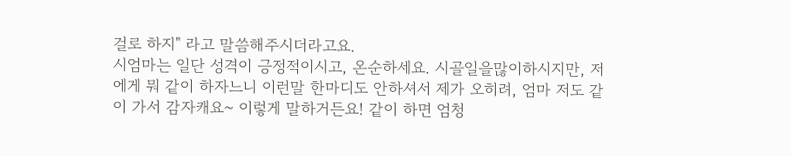걸로 하지" 라고 말씀해주시더라고요.
시엄마는 일단 성격이 긍정적이시고, 온순하세요. 시골일을많이하시지만, 저에게 뭐 같이 하자느니 이런말 한마디도 안하셔서 제가 오히려, 엄마 저도 같이 가서 감자캐요~ 이렇게 말하거든요! 같이 하면 엄청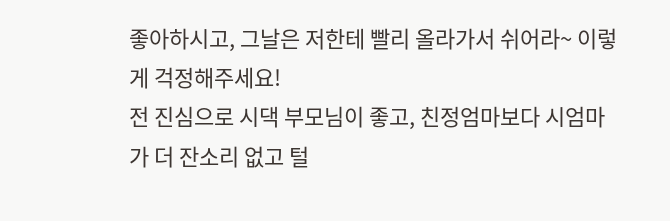좋아하시고, 그날은 저한테 빨리 올라가서 쉬어라~ 이렇게 걱정해주세요!
전 진심으로 시댁 부모님이 좋고, 친정엄마보다 시엄마가 더 잔소리 없고 털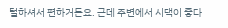털하셔서 편하거든요. 근데 주변에서 시댁이 좋다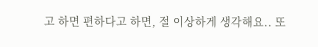고 하면 편하다고 하면, 절 이상하게 생각해요.. 또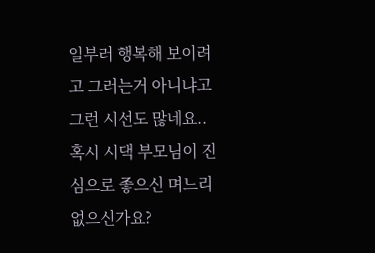일부러 행복해 보이려고 그러는거 아니냐고 그런 시선도 많네요.. 혹시 시댁 부모님이 진심으로 좋으신 며느리 없으신가요?